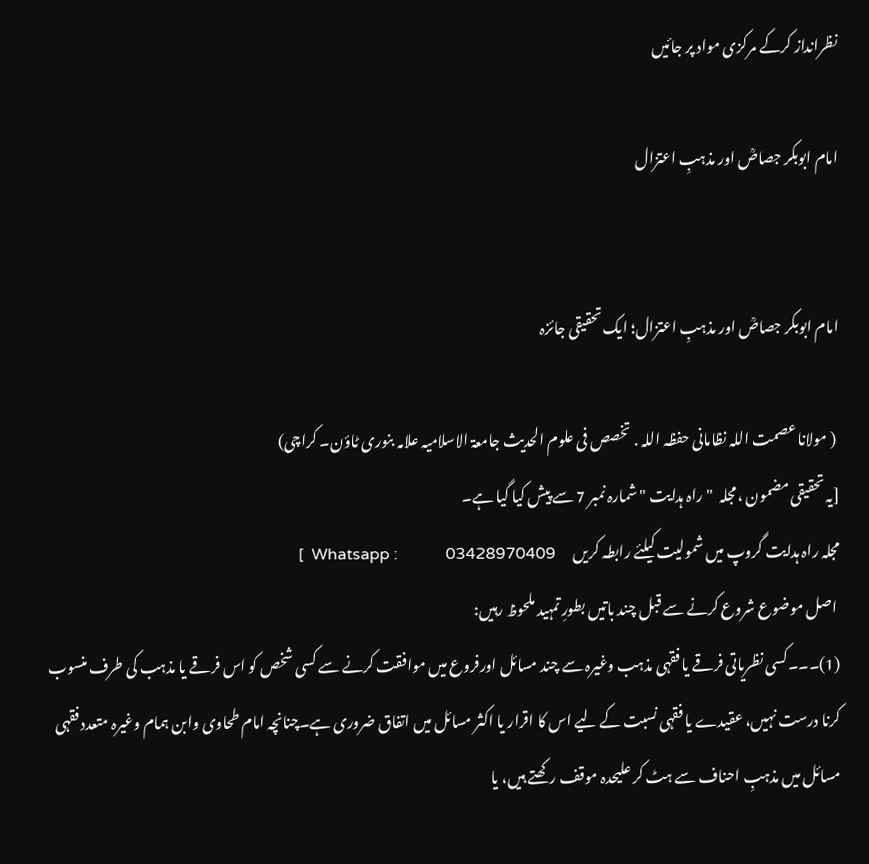نظرانداز کرکے مرکزی مواد پر جائیں

امام ابوبکر جصاصؒ اور مذہبِ اعتزال


امام ابوبکر جصاصؒ اور مذہبِ اعتزال؛ ایک تحقیقی جائزہ

 ( مولانا عصمت اللہ نظامانی حفظہ اللہ . تخصص فی علوم الحدیث جامعۃ الاسلامیہ علامہ بنوری ٹاؤن۔ کراچی)
[یہ تحقیقی مضمون ،مجلہ  " راہ ہدایت " شمارہ نمبر 7 سے پیش کیا گیا ہے۔
مجلہ راہ ہدایت گروپ میں شمولیت کیلئے رابطہ کریں      Whatsapp :            03428970409  ]
 اصل موضوع شروع کرنے سے قبل چند باتیں بطورِ تمہید ملحوظ رہیں:
(1)۔۔۔کسی نظریاتی فرقے یا فقہی مذہب وغیرہ سے چند مسائل اورفروع میں موافقت کرنے سے کسی شخص کو اس فرقے یا مذہب کی طرف منسوب کرنا درست نہیں، عقیدے یا فقہی نسبت کے لیے اس کا اقرار یا اکثر مسائل میں اتفاق ضروری ہے۔چنانچہ امام طحاوی وابن ہمام وغیرہ متعدد فقہی مسائل میں مذہبِ احناف سے ہٹ کر علیحدہ موقف رکھتے ہیں، یا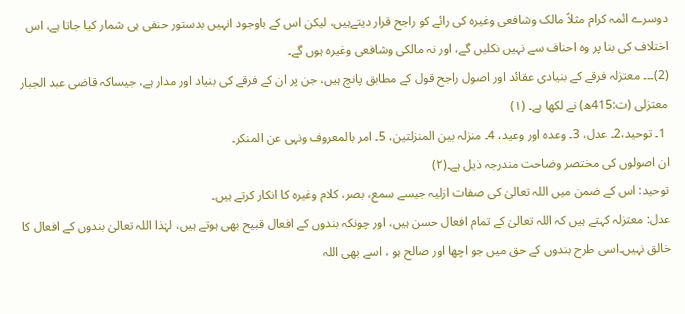دوسرے ائمہ کرام مثلاً مالک وشافعی وغیرہ کی رائے کو راجح قرار دیتےہیں، لیکن اس کے باوجود انہیں بدستور حنفی ہی شمار کیا جاتا ہے، اس اختلاف کی بنا پر وہ احناف سے نہیں نکلیں گے، اور نہ مالکی وشافعی وغیرہ ہوں گے۔
(2)۔۔۔ معتزلہ فرقے کے بنیادی عقائد اور اصول راجح قول کے مطابق پانچ ہیں، جن پر ان کے فرقے کی بنیاد اور مدار ہے، جیساکہ قاضی عبد الجبار معتزلی (ت:415ھ) نے لکھا ہے۔ (۱)
 1۔ توحید،2۔ عدل، 3۔ وعدہ اور وعید، 4۔ منزلہ بین المنزلتین، 5۔ امر بالمعروف ونہی عن المنکر۔
ان اصولوں کی مختصر وضاحت مندرجہ ذیل ہے۔(۲)
توحید: اس کے ضمن میں اللہ تعالیٰ کی صفات ازلیہ جیسے سمع، بصر، کلام وغیرہ کا انکار کرتے ہیں۔
عدل: معتزلہ کہتے ہیں کہ اللہ تعالیٰ کے تمام افعال حسن ہیں، اور چونکہ بندوں کے افعال قبیح بھی ہوتے ہیں، لہٰذا اللہ تعالیٰ بندوں کے افعال کا خالق نہیں۔اسی طرح بندوں کے حق میں جو اچھا اور صالح ہو ، اسے بھی اللہ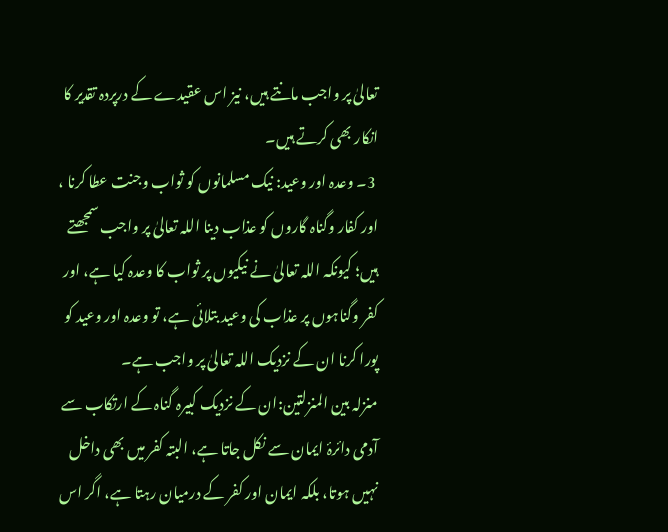تعالیٰ پر واجب مانتے ہیں، نیز اس عقیدے کے درپردہ تقدیر کا انکار بھی کرتے ہیں۔
 3۔ وعدہ اور وعید: نیک مسلمانوں کو ثواب وجنت عطا کرنا ، اور کفار وگناہ گاروں کو عذاب دینا اللہ تعالیٰ پر واجب سمجھتے ہیں؛ کیونکہ اللہ تعالیٰ نے نیکیوں پر ثواب کا وعدہ کیا ہے، اور کفر وگناہوں پر عذاب کی وعید بتلائی ہے، تو وعدہ اور وعید کو پورا کرنا ان کے نزدیک اللہ تعالیٰ پر واجب ہے۔
منزلہ بین المنزلتین:ان کے نزدیک کبیرہ گناہ کے ارتکاب سے آدمی دائرۂ ایمان سے نکل جاتا ہے، البتہ کفر میں بھی داخل نہیں ہوتا، بلکہ ایمان اور کفر کے درمیان رہتا ہے، اگر اس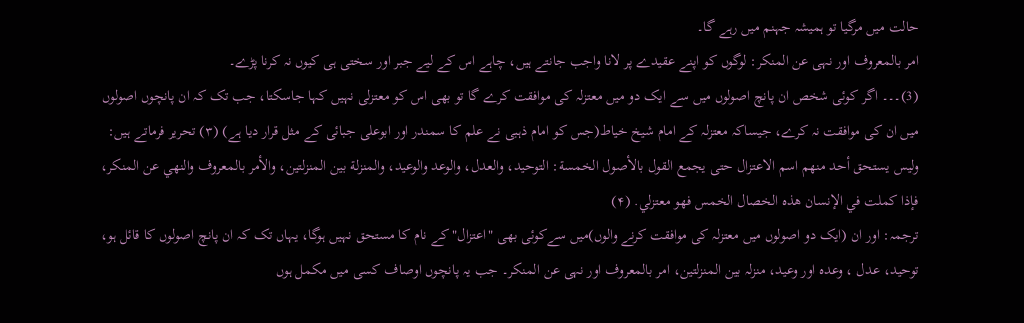حالت میں مرگیا تو ہمیشہ جہنم میں رہے گا۔
امر بالمعروف اور نہی عن المنکر: لوگوں کو اپنے عقیدے پر لانا واجب جانتے ہیں، چاہے اس کے لیے جبر اور سختی ہی کیوں نہ کرنا پڑے۔
(3)۔۔۔ اگر کوئی شخص ان پانچ اصولوں میں سے ایک دو میں معتزلہ کی موافقت کرے گا تو بھی اس کو معتزلی نہیں کہا جاسکتا، جب تک کہ ان پانچوں اصولوں میں ان کی موافقت نہ کرے، جیساکہ معتزلہ کے امام شیخ خیاط(جس کو امام ذہبی نے علم کا سمندر اور ابوعلی جبائی کے مثل قرار دیا ہے) (۳) تحریر فرماتے ہیں:
وليس يستحق أحد منهم اسم الاعتزال حتی يجمع القول بالأصول الخمسة: التوحيد، والعدل، والوعد والوعيد، والمنزلة بين المنزلتين، والأمر بالمعروف والنهي عن المنكر، فإذا كملت في الإنسان هذه الخصال الخمس فهو معتزلي. (۴)
ترجمہ: اور ان (ایک دو اصولوں میں معتزلہ کی موافقت کرنے والوں)میں سےکوئی بھی "اعتزال"کے نام کا مستحق نہیں ہوگا، یہاں تک کہ ان پانچ اصولوں کا قائل ہو، توحید، عدل ، وعدہ اور وعید، منزلہ بین المنزلتین، امر بالمعروف اور نہی عن المنکر۔ جب یہ پانچوں اوصاف کسی میں مکمل ہوں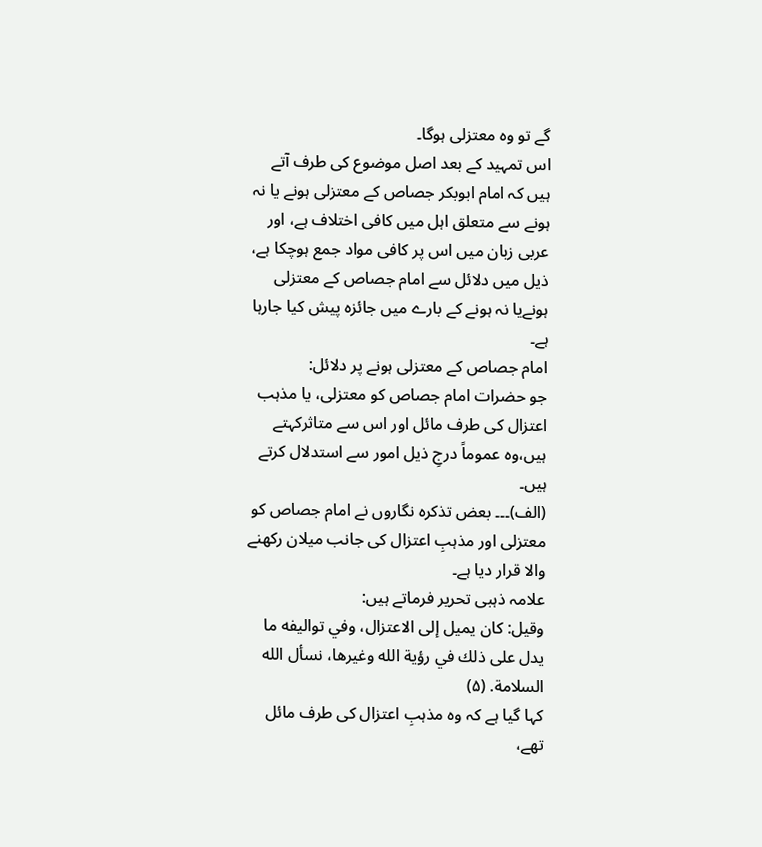گے تو وہ معتزلی ہوگا۔
اس تمہید کے بعد اصل موضوع کی طرف آتے ہیں کہ امام ابوبکر جصاص کے معتزلی ہونے یا نہ ہونے سے متعلق اہل میں کافی اختلاف ہے، اور عربی زبان میں اس پر کافی مواد جمع ہوچکا ہے، ذیل میں دلائل سے امام جصاص کے معتزلی ہونےیا نہ ہونے کے بارے میں جائزہ پیش کیا جارہا ہے۔
امام جصاص کے معتزلی ہونے پر دلائل:
جو حضرات امام جصاص کو معتزلی، یا مذہب اعتزال کی طرف مائل اور اس سے متاثرکہتے ہیں،وہ عموماً درجِ ذیل امور سے استدلال کرتے ہیں۔
(الف)۔۔۔ بعض تذکرہ نگاروں نے امام جصاص کو معتزلی اور مذہبِ اعتزال کی جانب میلان رکھنے والا قرار دیا ہے۔
علامہ ذہبی تحریر فرماتے ہیں:
وقيل: كان يميل إلى الاعتزال، وفي تواليفه ما يدل على ذلك في رؤية الله وغيرها، نسأل الله السلامة. (۵)
کہا گیا ہے کہ وہ مذہبِ اعتزال کی طرف مائل تھے،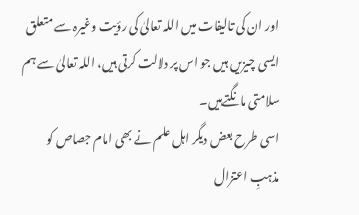اور ان کی تالیفات میں اللہ تعالیٰ کی رؤیت وغیرہ سے متعلق ایسی چیزیں ہیں جو اس پر دلالت کرتی ہیں، اللہ تعالیٰ سے ہم سلامتی مانگتےہیں۔
اسی طرح بعض دیگر اہل علم نے بھی امام جصاص کو مذہبِ اعتزال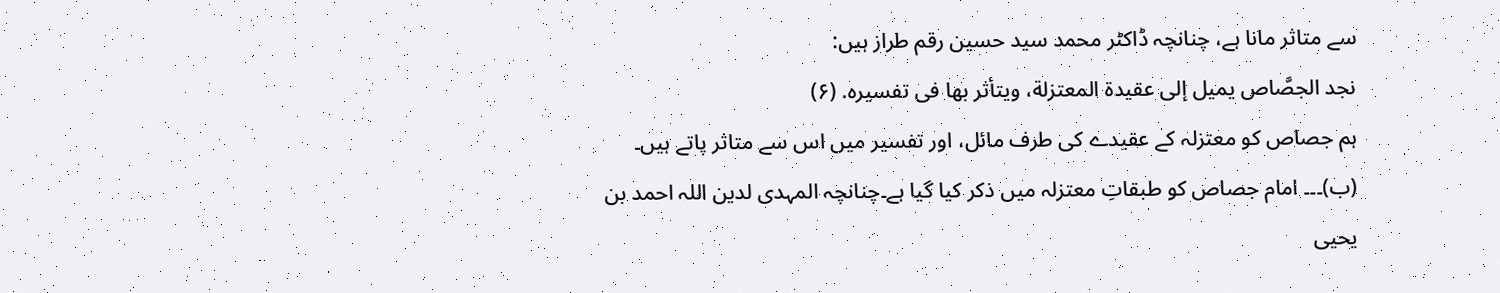سے متاثر مانا ہے، چنانچہ ڈاکٹر محمد سید حسین رقم طراز ہیں:
نجد الجصَّاص يميل إلى عقيدة المعتزلة، ويتأثر بها فى تفسيره. (۶)
ہم جصاص کو معتزلہ کے عقیدے کی طرف مائل، اور تفسیر میں اس سے متاثر پاتے ہیں۔
(ب)۔۔۔ امام جصاص کو طبقاتِ معتزلہ میں ذکر کیا گیا ہے۔چنانچہ المہدی لدین اللہ احمد بن یحیی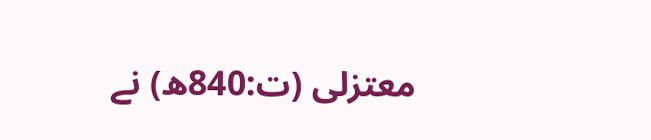معتزلی (ت:840ھ) نے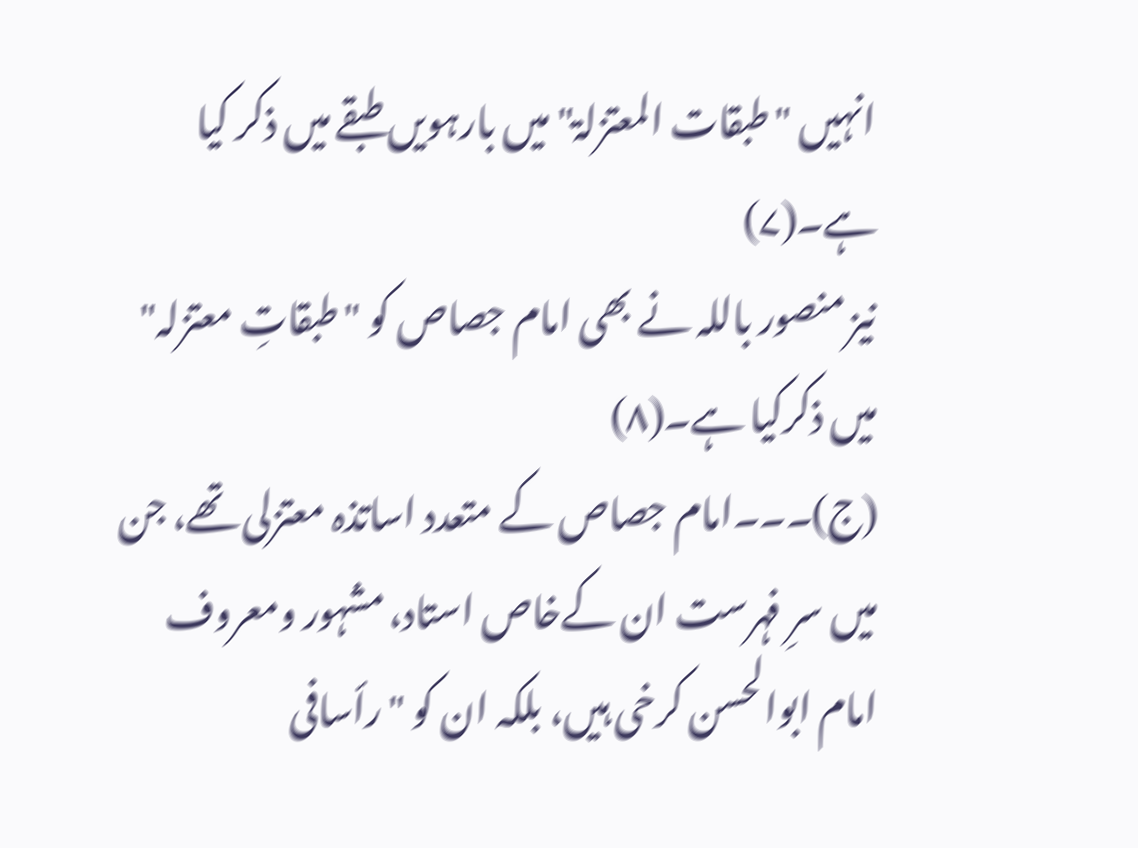انہیں "طبقات المعتزلۃ" میں بارہویں طبقے میں ذکر کیا ہے۔(۷)
نیز منصور باللہ نے بھی امام جصاص کو "طبقاتِ معتزلہ" میں ذکرکیا ہے۔(۸)
(ج)۔۔۔امام جصاص کے متعدد اساتذہ معتزلی تھے، جن میں سرِ فہرست ان کےخاص استاد، مشہور ومعروف امام ابوالحسن کرخی ہیں، بلکہ ان کو "رأسافی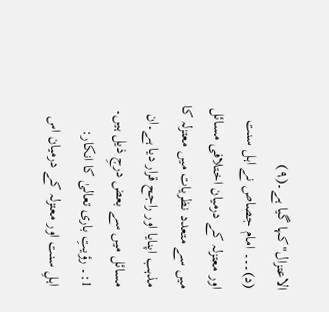الاعتزال"کہا گیا ہے۔(۹)
(د)۔۔۔ امام جصاص نے اہل سنت اور معتزلہ کے درمیان اختلافی مسائل میں سے متعدد نظریات میں معتزلہ کا مذہب اپنایا اور راجح قرار دیا ہے۔ان مسائل میں سے بعض درجِ ذیل ہیں۔
1:۔ رؤیتِ باری تعالیٰ کا انکار:
اہلِ سنت اور معتزلہ کے درمیان اس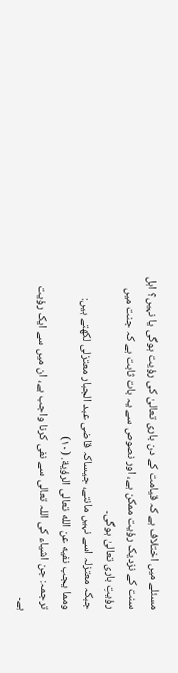مسئلے میں اختلاف ہے کہ قیامت کے دن باری تعالیٰ کی رؤیت ہوگی یا نہیں؟ اہل سنت کے نزدیک رؤیت ممکن ہے، اور نصوص سے یہ بات ثابت ہے کہ جنت میں رؤیتِ باری تعالیٰ ہوگی۔
جبکہ معتزلہ اسے نہیں مانتے، جیساکہ قاضی عبد الجبار معتزلی لکھتے ہیں:
ومما يجب نفيه عن الله تعالی الرؤية. (۱۰)
ترجمہ: جن اشیاء کی اللہ تعالی سے نفی کرنا واجب ہے، ان میں سے ایک رؤیت ہے۔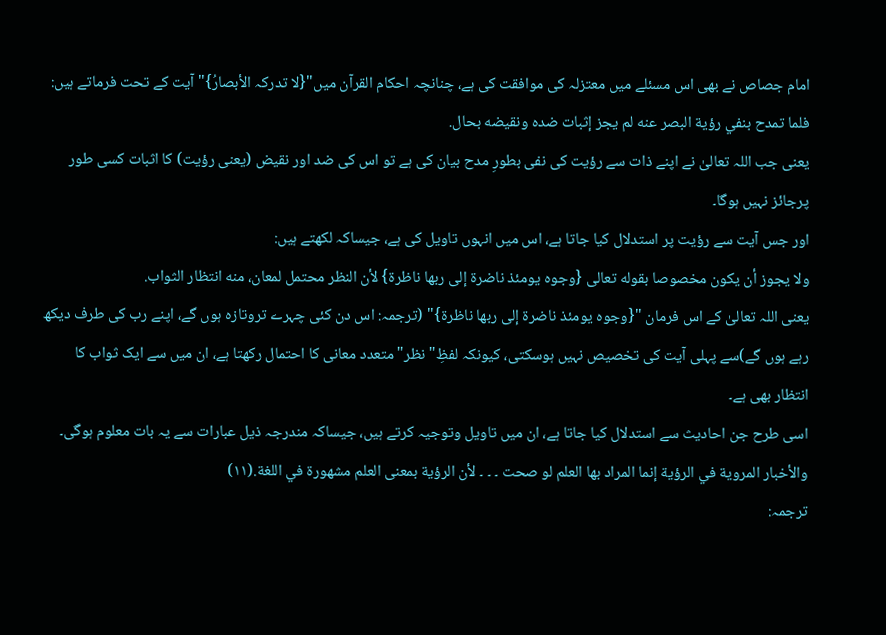امام جصاص نے بھی اس مسئلے میں معتزلہ کی موافقت کی ہے، چنانچہ احکام القرآن میں"{لا تدركہ الأبصارُ}" آیت کے تحت فرماتے ہیں:
فلما تمدح بنفي رؤية البصر عنه لم يجز إثبات ضده ونقيضه بحال.
یعنی جب اللہ تعالیٰ نے اپنے ذات سے رؤیت کی نفی بطورِ مدح بیان کی ہے تو اس کی ضد اور نقیض (یعنی رؤیت) کا اثبات کسی طور پرجائز نہیں ہوگا۔
اور جس آیت سے رؤیت پر استدلال کیا جاتا ہے، اس میں انہوں تاویل کی ہے، جیساکہ لکھتے ہیں:
ولا يجوز أن يكون مخصوصا بقوله تعالى {وجوه يومئذ ناضرة إلى ربها ناظرة} لأن النظر محتمل لمعان، منه انتظار الثواب.
یعنی اللہ تعالیٰ کے اس فرمان "{وجوه يومئذ ناضرة إلى ربها ناظرة}" (ترجمہ: اس دن کئی چہرے تروتازہ ہوں گے، اپنے رب کی طرف دیکھ رہے ہوں گے)سے پہلی آیت کی تخصیص نہیں ہوسکتی، کیونکہ لفظِ"نظر" متعدد معانی کا احتمال رکھتا ہے، ان میں سے ایک ثواب کا انتظار بھی ہے۔
اسی طرح جن احادیث سے استدلال کیا جاتا ہے، ان میں تاویل وتوجیہ کرتے ہیں، جیساکہ مندرجہ ذیل عبارات سے یہ بات معلوم ہوگی۔
والأخبار المروية في الرؤية إنما المراد بها العلم لو صحت ۔ ۔ ۔ لأن الرؤية بمعنى العلم مشهورة في اللغة.(۱۱)
ترجمہ: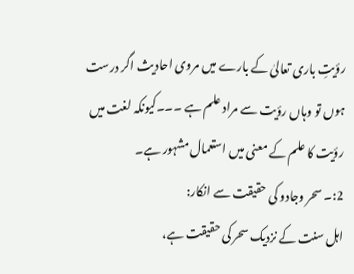رؤیتِ باری تعالیٰ کے بارے میں مروی احادیث اگر درست ہوں تو وہاں رؤیت سے مراد علم ہے ۔۔۔کیونکہ لغت میں رؤیت کا علم کے معنی میں استعمال مشہور ہے۔
2:۔ سحر وجادو کی حقیقت سے انکار:
اہل سنت کے نزدیک سحر کی حقیقت ہے،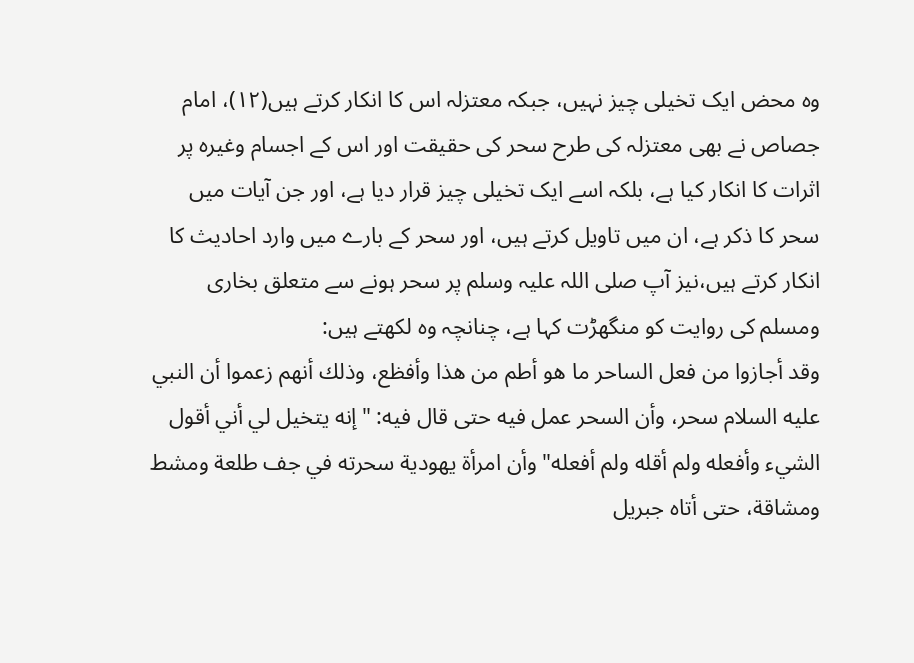وہ محض ایک تخیلی چیز نہیں، جبکہ معتزلہ اس کا انکار کرتے ہیں(۱۲)، امام جصاص نے بھی معتزلہ کی طرح سحر کی حقیقت اور اس کے اجسام وغیرہ پر اثرات کا انکار کیا ہے، بلکہ اسے ایک تخیلی چیز قرار دیا ہے، اور جن آیات میں سحر کا ذکر ہے، ان میں تاویل کرتے ہیں، اور سحر کے بارے میں وارد احادیث کا انکار کرتے ہیں،نیز آپ صلی اللہ علیہ وسلم پر سحر ہونے سے متعلق بخاری ومسلم کی روایت کو منگھڑت کہا ہے، چنانچہ وہ لکھتے ہیں:
وقد أجازوا من فعل الساحر ما هو أطم من هذا وأفظع، وذلك أنهم زعموا أن النبي عليه السلام سحر، وأن السحر عمل فيه حتى قال فيه: "إنه يتخيل لي أني أقول الشيء وأفعله ولم أقله ولم أفعله" وأن امرأة يهودية سحرته في جف طلعة ومشط ومشاقة، حتى أتاه جبريل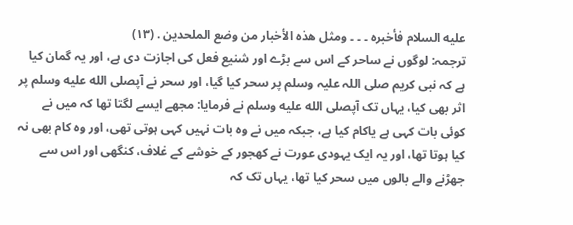عليه السلام فأخبره ۔ ۔ ۔ ومثل هذه الأخبار من وضع الملحدين . (۱۳)
ترجمہ: لوگوں نے ساحر کے اس سے بڑے اور شنیع فعل کی اجازت دی ہے، اور یہ گمان کیا ہے کہ نبی کریم صلی اللہ علیہ وسلم پر سحر کیا گیا، اور سحر نے آپصلى الله عليه وسلم پر اثر بھی کیا، یہاں تک آپصلى الله عليه وسلم نے فرمایا: مجھے ایسے لگتا تھا کہ میں نے کوئی بات کہی ہے یاکام کیا ہے، جبکہ میں نے وہ بات نہیں کہی ہوتی تھی، اور وہ کام بھی نہ کیا ہوتا تھا، اور یہ ایک یہودی عورت نے کھجور کے خوشے کے غلاف، کنگھی اور اس سے جھڑنے والے بالوں میں سحر کیا تھا، یہاں تک کہ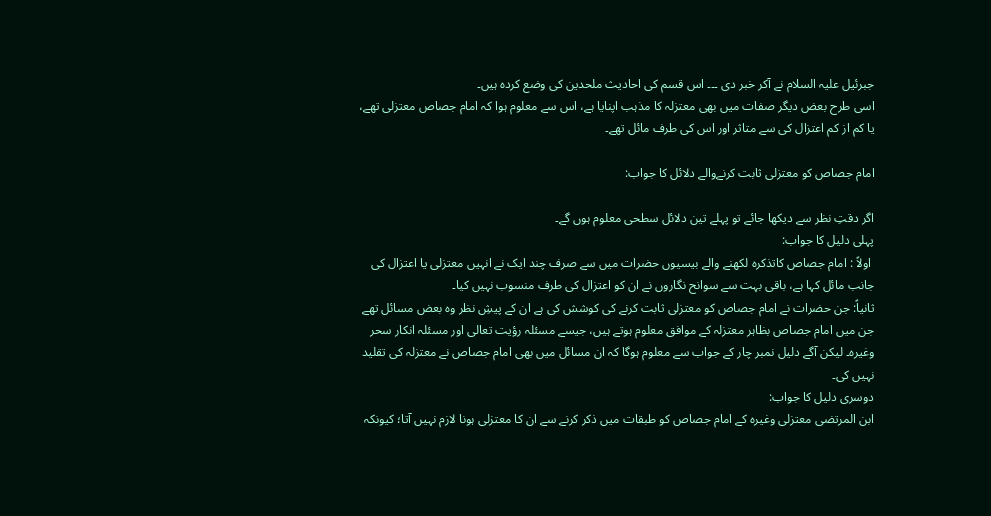جبرئیل علیہ السلام نے آکر خبر دی ۔۔۔ اس قسم کی احادیث ملحدین کی وضع کردہ ہیں۔
اسی طرح بعض دیگر صفات میں بھی معتزلہ کا مذہب اپنایا ہے، اس سے معلوم ہوا کہ امام جصاص معتزلی تھے، یا کم از کم اعتزال کی سے متاثر اور اس کی طرف مائل تھے۔

امام جصاص کو معتزلی ثابت کرنےوالے دلائل کا جواب:

اگر دقتِ نظر سے دیکھا جائے تو پہلے تین دلائل سطحی معلوم ہوں گے۔
پہلی دلیل کا جواب:
 اولاً : امام جصاص کاتذکرہ لکھنے والے بیسیوں حضرات میں سے صرف چند ایک نے انہیں معتزلی یا اعتزال کی جانب مائل کہا ہے، باقی بہت سے سوانح نگاروں نے ان کو اعتزال کی طرف منسوب نہیں کیا۔
ثانیاً: جن حضرات نے امام جصاص کو معتزلی ثابت کرنے کی کوشش کی ہے ان کے پیشِ نظر وہ بعض مسائل تھے جن میں امام جصاص بظاہر معتزلہ کے موافق معلوم ہوتے ہیں، جیسے مسئلہ رؤیت تعالی اور مسئلہ انکار سحر وغیرہ۔ لیکن آگے دلیل نمبر چار کے جواب سے معلوم ہوگا کہ ان مسائل میں بھی امام جصاص نے معتزلہ کی تقلید نہیں کی۔
دوسری دلیل کا جواب:
ابن المرتضی معتزلی وغیرہ کے امام جصاص کو طبقات میں ذکر کرنے سے ان کا معتزلی ہونا لازم نہیں آتا؛ کیونکہ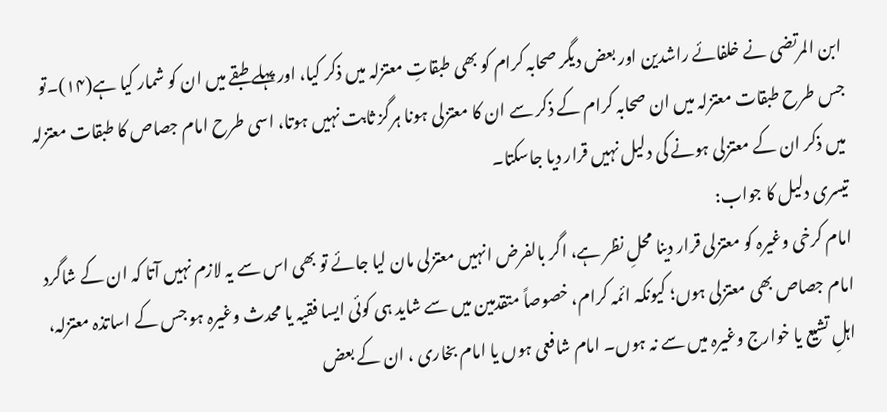ابن المرتضی نے خلفائے راشدین اور بعض دیگر صحابہ کرام کو بھی طبقاتِ معتزلہ میں ذکر کیا، اور پہلے طبقے میں ان کو شمار کیا ہے(۱۴)۔تو جس طرح طبقات معتزلہ میں ان صحابہ کرام کے ذکر سے ان کا معتزلی ہونا ہرگز ثابت نہیں ہوتا، اسی طرح امام جصاص کا طبقات معتزلہ میں ذکر ان کے معتزلی ہونے کی دلیل نہیں قرار دیا جاسکتا۔
تیسری دلیل کا جواب:
امام کرخی وغیرہ کو معتزلی قرار دینا محلِ نظر ہے، اگر بالفرض انہیں معتزلی مان لیا جائے تو بھی اس سے یہ لازم نہیں آتا کہ ان کے شاگرد امام جصاص بھی معتزلی ہوں؛ کیونکہ ائمہ کرام، خصوصاً متقدمین میں سے شاید ہی کوئی ایسا فقیہ یا محدث وغیرہ ہو جس کے اساتذہ معتزلہ، اہلِ تشیع یا خوارج وغیرہ میں سے نہ ہوں۔ امام شافعی ہوں یا امام بخاری ، ان کے بعض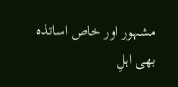مشہور اور خاص اساتذہ بھی اہلِ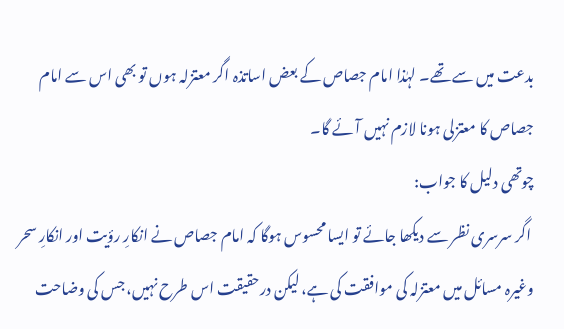بدعت میں سے تھے۔ لہٰذا امام جصاص کے بعض اساتذہ اگر معتزلہ ہوں تو بھی اس سے امام جصاص کا معتزلی ہونا لازم نہیں آئے گا۔
چوتھی دلیل کا جواب:
 اگر سرسری نظر سے دیکھا جائے تو ایسا محسوس ہوگا کہ امام جصاص نے انکارِ رؤیت اور انکارِ سحر وغیرہ مسائل میں معتزلہ کی موافقت کی ہے، لیکن درحقیقت اس طرح نہیں، جس کی وضاحت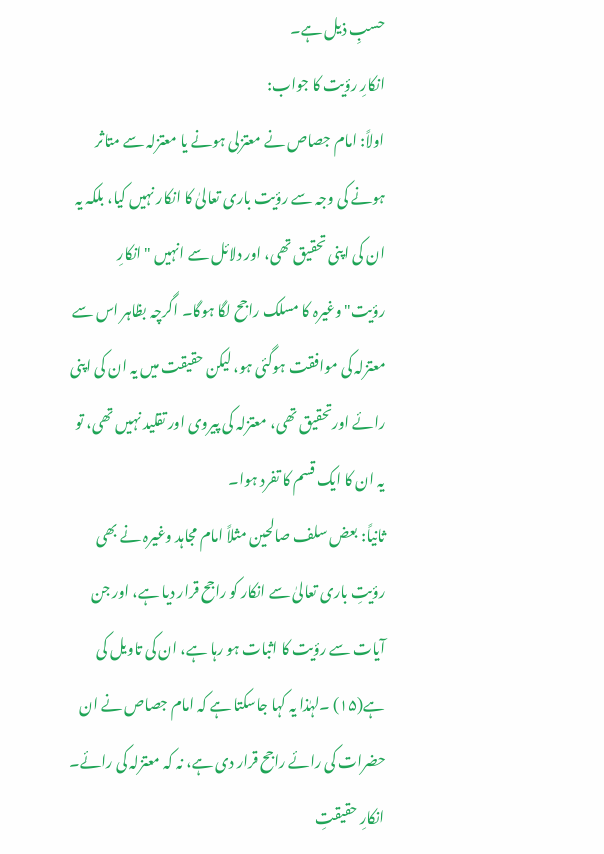حسبِ ذیل ہے۔
انکارِ رؤیت کا جواب:
اولاً: امام جصاص نے معتزلی ہونے یا معتزلہ سے متاثر ہونے کی وجہ سے رؤیت باری تعالیٰ کا انکار نہیں کیا، بلکہ یہ ان کی اپنی تحقیق تھی، اور دلائل سے انہیں "انکارِ رؤیت"وغیرہ کا مسلک راجح لگا ہوگا۔ اگرچہ بظاہر اس سے معتزلہ کی موافقت ہوگئی ہو، لیکن حقیقت میں یہ ان کی اپنی رائے اورتحقیق تھی، معتزلہ کی پیروی اور تقلید نہیں تھی، تو یہ ان کا ایک قسم کا تفرد ہوا۔
ثانیاً: بعض سلف صالحین مثلاً امام مجاہد وغیرہ نے بھی رؤیتِ باری تعالیٰ سے انکار کو راجح قرار دیا ہے، اور جن آیات سے رؤیت کا اثبات ہو رہا ہے، ان کی تاویل کی ہے(۱۵) ۔لہٰذا یہ کہا جاسکتا ہے کہ امام جصاص نے ان حضرات کی رائے راجح قرار دی ہے، نہ کہ معتزلہ کی رائے۔
انکارِ حقیقتِ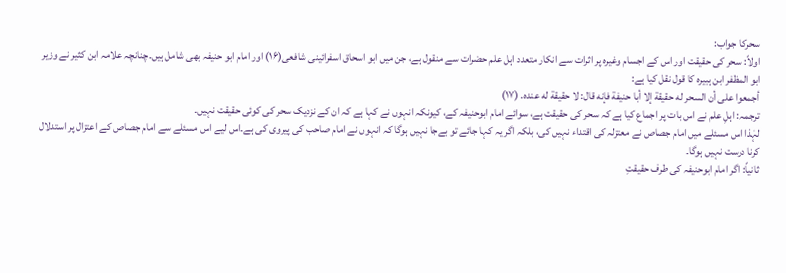سحرکا جواب:
اولاً: سحر کی حقیقت اور اس کے اجسام وغیرہ پر اثرات سے انکار متعدد اہل علم حضرات سے منقول ہے، جن میں ابو اسحاق اسفرائینی شافعی(۱۶) اور امام ابو حنیفہ بھی شامل ہیں۔چنانچہ علامہ ابن کثیر نے وزیر ابو المظفر ابن ہبیرہ کا قول نقل کیا ہے:
أجمعوا على أن السحر له حقيقة إلا أبا حنيفة فإنه قال: لا حقيقة له عنده. (۱۷)
ترجمہ: اہلِ علم نے اس بات پر اجماع کیا ہے کہ سحر کی حقیقت ہے، سوائے امام ابوحنیفہ کے، کیونکہ انہوں نے کہا ہے کہ ان کے نزدیک سحر کی کوئی حقیقت نہیں۔
لہٰذا اس مسئلے میں امام جصاص نے معتزلہ کی اقتداء نہیں کی، بلکہ اگر یہ کہا جائے تو بےجا نہیں ہوگا کہ انہوں نے امام صاحب کی پیروی کی ہے۔اس لیے اس مسئلے سے امام جصاص کے اعتزال پر استدلال کرنا درست نہیں ہوگا۔
ثانیاً: اگر امام ابوحنیفہ کی طرف حقیقتِ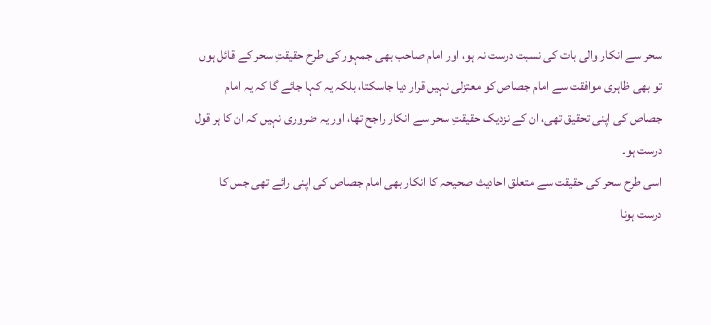سحر سے انکار والی بات کی نسبت درست نہ ہو، اور امام صاحب بھی جمہور کی طرح حقیقتِ سحر کے قائل ہوں تو بھی ظاہری موافقت سے امام جصاص کو معتزلی نہیں قرار دیا جاسکتا، بلکہ یہ کہا جائے گا کہ یہ امام جصاص کی اپنی تحقیق تھی، ان کے نزدیک حقیقتِ سحر سے انکار راجح تھا، اور یہ ضروری نہیں کہ ان کا ہر قول درست ہو۔
اسی طرح سحر کی حقیقت سے متعلق احادیث صحیحہ کا انکار بھی امام جصاص کی اپنی رائے تھی جس کا درست ہونا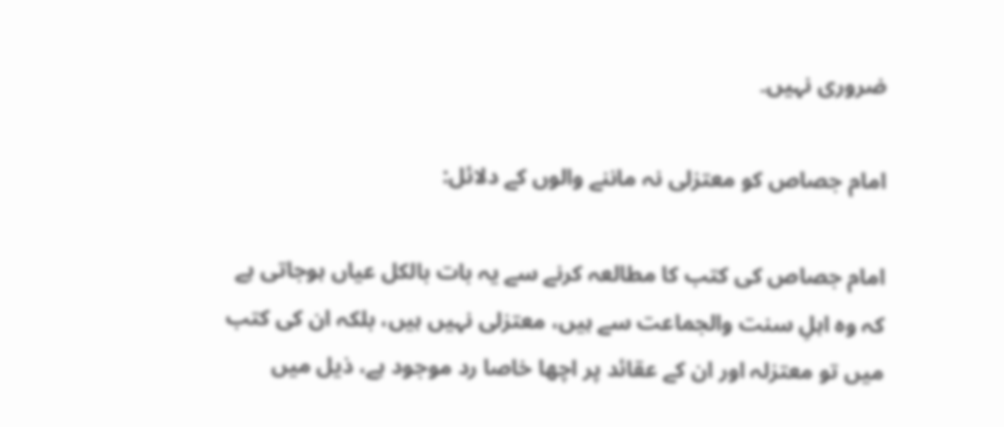ضروری نہیں۔

امام جصاص کو معتزلی نہ ماننے والوں کے دلائل:

امام جصاص کی کتب کا مطالعہ کرنے سے یہ بات بالکل عیاں ہوجاتی ہے کہ وہ اہلِ سنت والجماعت سے ہیں، معتزلی نہیں ہیں، بلکہ ان کی کتب میں تو معتزلہ اور ان کے عقائد پر اچھا خاصا رد موجود ہے، ذیل میں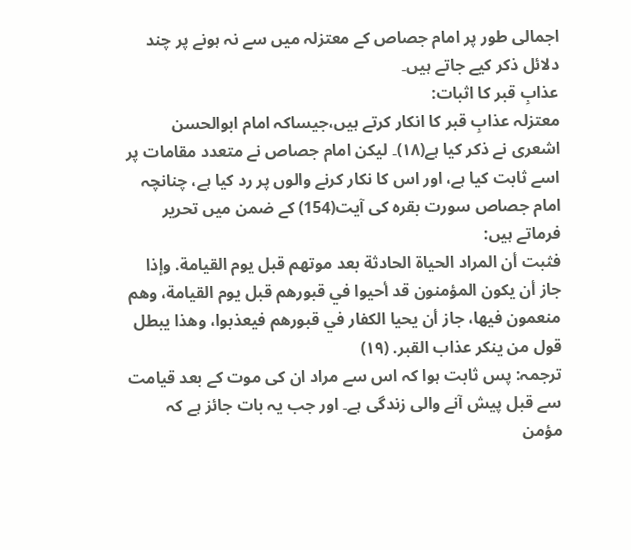اجمالی طور پر امام جصاص کے معتزلہ میں سے نہ ہونے پر چند دلائل ذکر کیے جاتے ہیں۔
عذابِ قبر کا اثبات:
معتزلہ عذابِ قبر کا انکار کرتے ہیں،جیساکہ امام ابوالحسن اشعری نے ذکر کیا ہے(۱۸)۔ لیکن امام جصاص نے متعدد مقامات پر اسے ثابت کیا ہے، اور اس کا نکار کرنے والوں پر رد کیا ہے، چنانچہ امام جصاص سورت بقرہ کی آیت(154) کے ضمن میں تحریر فرماتے ہیں:
فثبت أن المراد الحياة الحادثة بعد موتهم قبل يوم القيامة. وإذا جاز أن يكون المؤمنون قد أحيوا في قبورهم قبل يوم القيامة، وهم منعمون فيها، جاز أن يحيا الكفار في قبورهم فيعذبوا، وهذا يبطل قول من ينكر عذاب القبر. (۱۹)
ترجمہ: پس ثابت ہوا کہ اس سے مراد ان کی موت کے بعد قیامت سے قبل پیش آنے والی زندگی ہے۔ اور جب یہ بات جائز ہے کہ مؤمن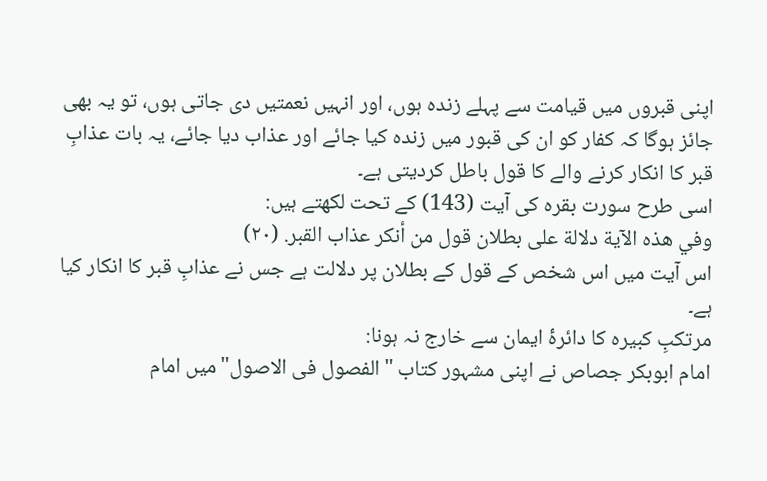اپنی قبروں میں قیامت سے پہلے زندہ ہوں، اور انہیں نعمتیں دی جاتی ہوں، تو یہ بھی جائز ہوگا کہ کفار کو ان کی قبور میں زندہ کیا جائے اور عذاب دیا جائے، یہ بات عذابِ قبر کا انکار کرنے والے کا قول باطل کردیتی ہے۔
اسی طرح سورت بقرہ کی آیت (143) کے تحت لکھتے ہیں:
وفي هذه الآية دلالة على بطلان قول من أنكر عذاب القبر. (۲۰)
اس آیت میں اس شخص کے قول کے بطلان پر دلالت ہے جس نے عذابِ قبر کا انکار کیا ہے۔
مرتکبِ کبیرہ کا دائرۂ ایمان سے خارج نہ ہونا:
امام ابوبکر جصاص نے اپنی مشہور کتاب "الفصول فی الاصول"میں امام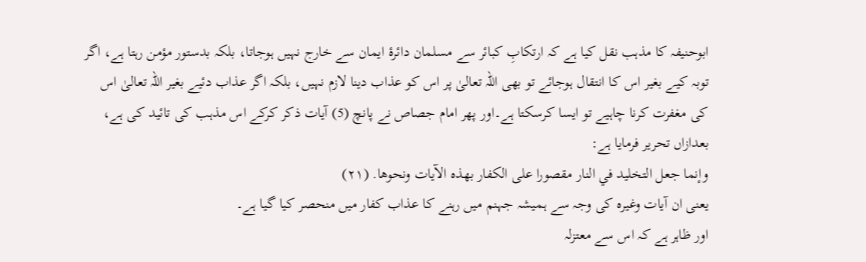ابوحنیفہ کا مذہب نقل کیا ہے کہ ارتکابِ کبائر سے مسلمان دائرۂ ایمان سے خارج نہیں ہوجاتا، بلکہ بدستور مؤمن رہتا ہے، اگر توبہ کیے بغیر اس کا انتقال ہوجائے تو بھی اللہ تعالیٰ پر اس کو عذاب دینا لازم نہیں، بلکہ اگر عذاب دئیے بغیر اللہ تعالیٰ اس کی مغفرت کرنا چاہیے تو ایسا کرسکتا ہے۔اور پھر امام جصاص نے پانچ (5) آیات ذکر کرکے اس مذہب کی تائید کی ہے، بعدازاں تحریر فرمایا ہے:
وإنما جعل التخليد في النار مقصورا على الكفار بهذه الآيات ونحوها. (۲۱)
یعنی ان آیات وغیرہ کی وجہ سے ہمیشہ جہنم میں رہنے کا عذاب کفار میں منحصر کیا گیا ہے۔
اور ظاہر ہے کہ اس سے معتزلہ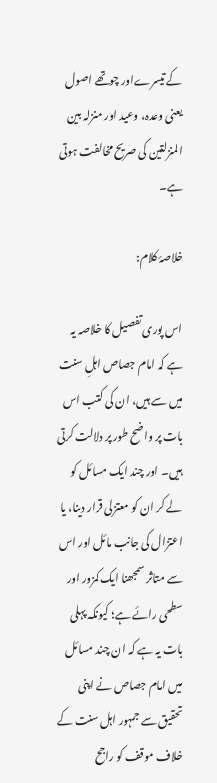کے تیسرےاور چوتھے اصول یعنی وعدہ، وعید اور منزلہ بین المنزلتین کی صریح مخالفت ہوتی ہے۔

خلاصۂ کلام:

اس پوری تفصیل کا خلاصہ یہ ہے کہ امام جصاص اہلِ سنت میں سے ہیں، ان کی کتب اس بات پر واضح طور پر دلالت کرتی ہیں۔ اور چند ایک مسائل کو لے کر ان کو معتزلی قرار دینا، یا اعتزال کی جانب مائل اور اس سے متاثر سمجھنا ایک کمزور اور سطحی رائے ہے؛ کیونکہ پہلی بات یہ ہے کہ ان چند مسائل میں امام جصاص نے اپنی تحقیق سے جمہور اہل سنت کے خلاف موقف کو راجح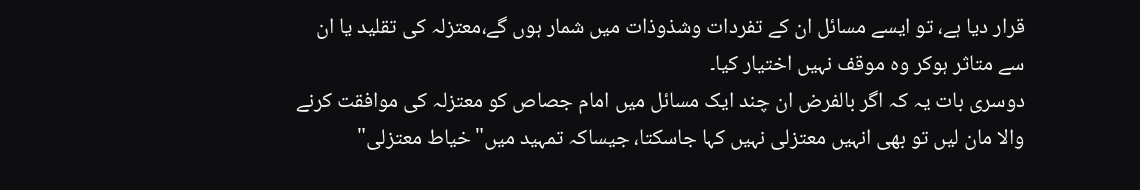قرار دیا ہے، تو ایسے مسائل ان کے تفردات وشذوذات میں شمار ہوں گے،معتزلہ کی تقلید یا ان سے متاثر ہوکر وہ موقف نہیں اختیار کیا۔
دوسری بات یہ کہ اگر بالفرض ان چند ایک مسائل میں امام جصاص کو معتزلہ کی موافقت کرنے والا مان لیں تو بھی انہیں معتزلی نہیں کہا جاسکتا، جیساکہ تمہید میں"خیاط معتزلی"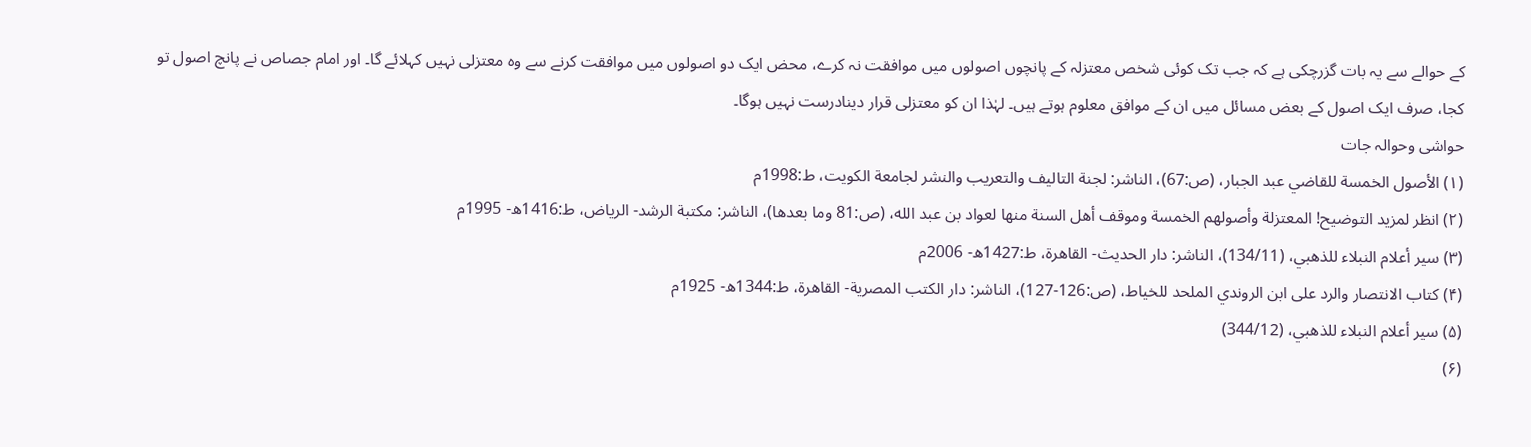کے حوالے سے یہ بات گزرچکی ہے کہ جب تک کوئی شخص معتزلہ کے پانچوں اصولوں میں موافقت نہ کرے، محض ایک دو اصولوں میں موافقت کرنے سے وہ معتزلی نہیں کہلائے گا۔ اور امام جصاص نے پانچ اصول تو کجا، صرف ایک اصول کے بعض مسائل میں ان کے موافق معلوم ہوتے ہیں۔ لہٰذا ان کو معتزلی قرار دینادرست نہیں ہوگا۔
حواشی وحوالہ جات
(۱) الأصول الخمسة للقاضي عبد الجبار، (ص:67)، الناشر: لجنة التاليف والتعريب والنشر لجامعة الكويت، ط:1998م
(۲) انظر لمزيد التوضيح! المعتزلة وأصولهم الخمسة وموقف أهل السنة منها لعواد بن عبد الله، (ص:81 وما بعدها)، الناشر: مكتبة الرشد- الرياض، ط:1416ه- 1995م
(۳) سير أعلام النبلاء للذهبي، (134/11)، الناشر: دار الحديث- القاهرة، ط:1427ه- 2006م
(۴) كتاب الانتصار والرد علی ابن الروندي الملحد للخياط، (ص:126-127)، الناشر: دار الكتب المصرية- القاهرة، ط:1344ه- 1925م
(۵) سير أعلام النبلاء للذهبي، (344/12)
(۶)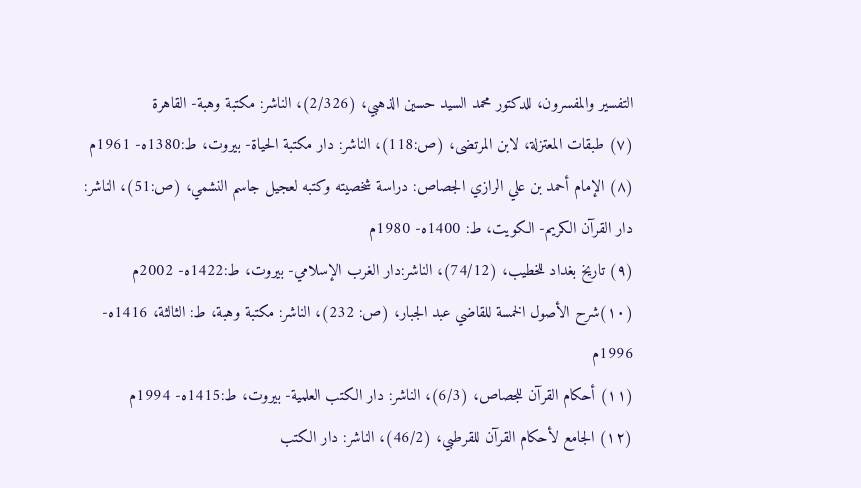التفسير والمفسرون، للدكتور محمد السيد حسين الذهبي، (2/326)، الناشر: مكتبة وهبة- القاهرة
(۷) طبقات المعتزلة، لابن المرتضی، (ص:118)، الناشر: دار مكتبة الحياة- بيروت، ط:1380ه- 1961م
(۸) الإمام أحمد بن علي الرازي الجصاص: دراسة شخصيته وكتبه لعجيل جاسم النشمي، (ص:51)، الناشر: دار القرآن الكريم- الكويت، ط: 1400ه- 1980م
(۹) تاريخ بغداد للخطيب، (74/12)، الناشر:دار الغرب الإسلامي- بيروت، ط:1422ه- 2002م
(۱۰)شرح الأصول الخمسة للقاضي عبد الجبار، (ص: 232)، الناشر: مكتبة وهبة، ط: الثالثة، 1416ه- 1996م
(۱۱) أحكام القرآن للجصاص، (6/3)، الناشر: دار الكتب العلمية- بيروت، ط:1415ه- 1994م
(۱۲) الجامع لأحكام القرآن للقرطبي، (46/2)، الناشر: دار الكتب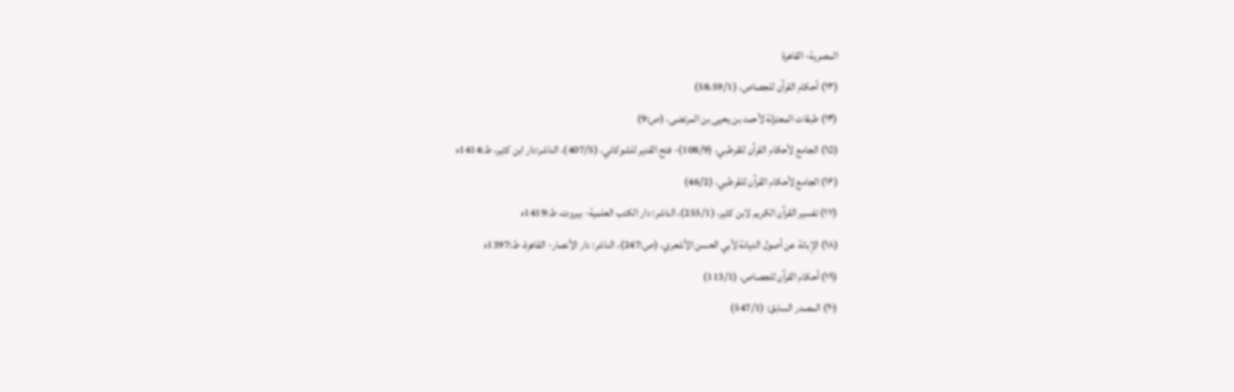المصرية- القاهرة
(۱۳) أحكام القرآن للجصاص، (58،59/1)
(۱۴) طبقات المعتزلة لأحمد بن يحيی بن المرتضی، (ص:9)
(۱۵) الجامع لأحكام القرآن للقرطبي، (108/9)- فتح القدير للشوكاني، (407/5)، الناشر:دار ابن كثير، ط:1414ه
(۱۶) الجامع لأحكام القرآن للقرطبي، (46/2)
(۱۷) تفسير القرآن الكريم لابن كثير، (255/1)، الناشر: دار الكتب العلمية- بيروت، ط:1419ه
(۱۸) الإبانة عن أصول الديانة لأبي الحسن الأشعري، (ص:247)، الناشر: دار الأنصار- القاهرة، ط:1397ه
(۱۹) أحكام القرآن للجصاص، (113/1)
(۲۰) المصدر السابق: (547/1)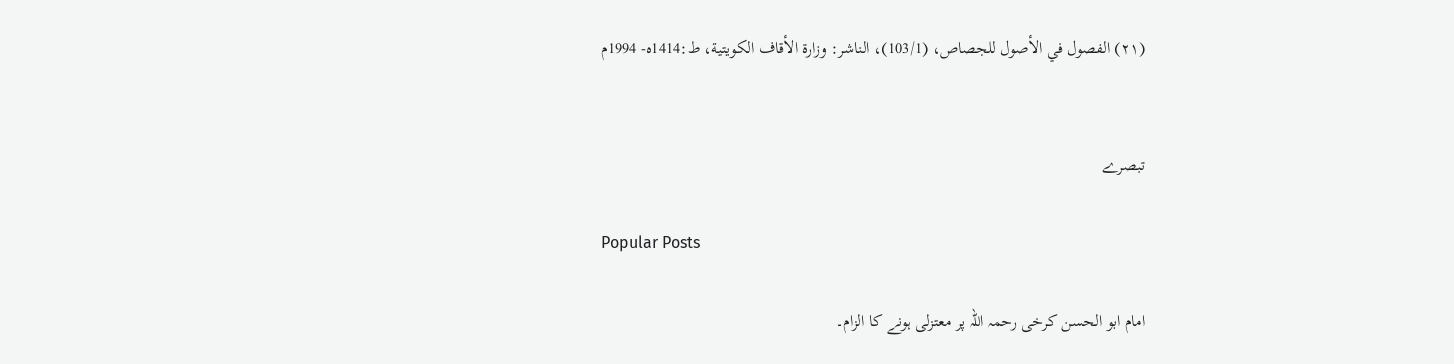(۲۱) الفصول في الأصول للجصاص، (103/1)، الناشر: وزارة الأقاف الكويتية، ط:1414ه- 1994م


تبصرے

Popular Posts

امام ابو الحسن کرخی رحمہ اللہ پر معتزلی ہونے کا الزام۔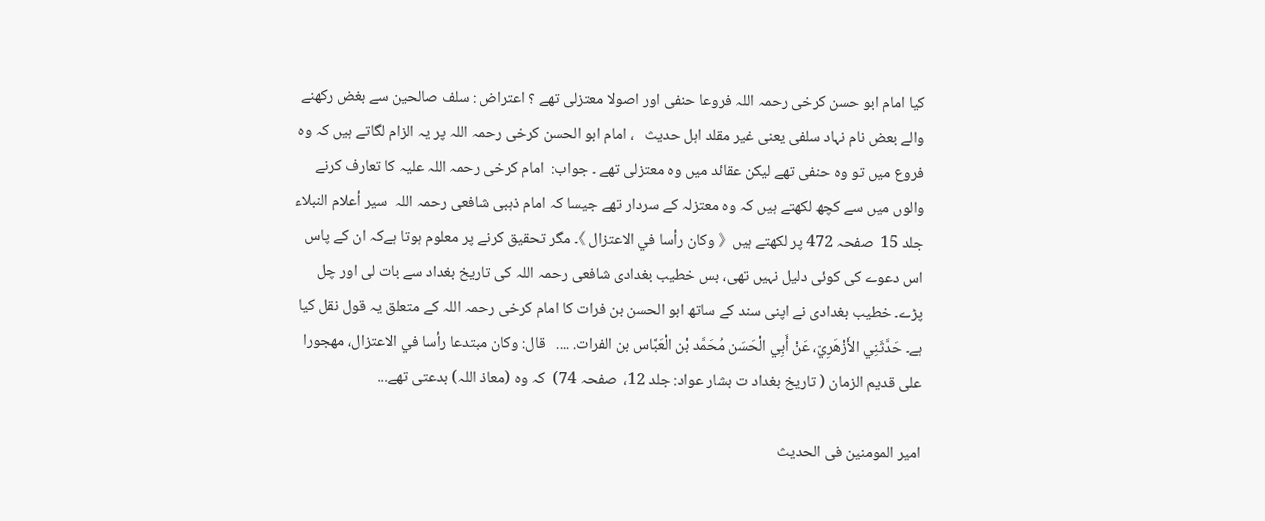کیا امام ابو حسن کرخی رحمہ اللہ فروعا حنفی اور اصولا معتزلی تھے ؟ اعتراض : سلف صالحین سے بغض رکھنے والے بعض نام نہاد سلفی یعنی غیر مقلد اہل حدیث   ، امام ابو الحسن کرخی رحمہ اللہ پر یہ الزام لگاتے ہیں کہ وہ فروع میں تو وہ حنفی تھے لیکن عقائد میں وہ معتزلی تھے ۔ جواب:  امام کرخی رحمہ اللہ علیہ کا تعارف کرنے والوں میں سے کچھ لکھتے ہیں کہ وہ معتزلہ کے سردار تھے جیسا کہ امام ذہبی شافعی رحمہ اللہ  سير أعلام النبلاء  جلد 15  صفحہ 472 پر لکھتے ہیں  《 وكان رأسا في الاعتزال 》۔ مگر تحقیق کرنے پر معلوم ہوتا ہےکہ ان کے پاس اس دعوے کی کوئی دلیل نہیں تھی، بس خطیب بغدادی شافعی رحمہ اللہ کی تاریخ بغداد سے بات لی اور چل پڑے۔ خطیب بغدادی نے اپنی سند کے ساتھ ابو الحسن بن فرات کا امام کرخی رحمہ اللہ کے متعلق یہ قول نقل کیا ہے۔ حَدَّثَنِي الأَزْهَرِيّ، عَنْ أَبِي الْحَسَن مُحَمَّد بْن الْعَبَّاس بن الفرات. ....   قال: وكان مبتدعا رأسا في الاعتزال، مهجورا على قديم الزمان ( تاريخ بغداد ت بشار عواد: جلد 12،  صفحہ 74)  کہ وہ (معاذ اللہ) بدعتی تھے...

امیر المومنین فی الحدیث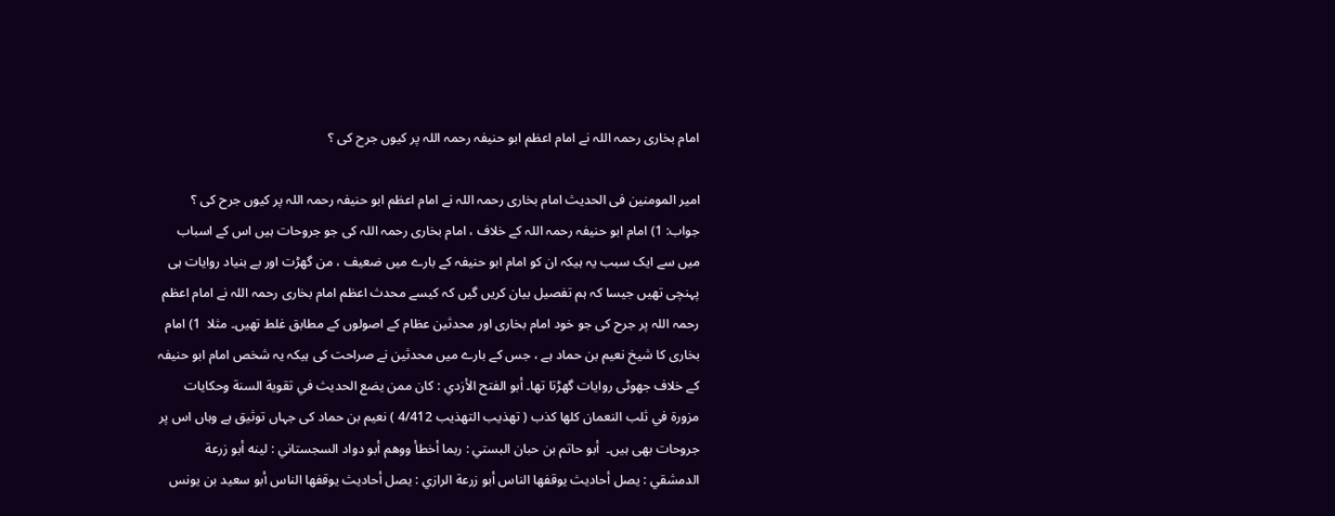امام بخاری رحمہ اللہ نے امام اعظم ابو حنیفہ رحمہ اللہ پر کیوں جرح کی ؟

امیر المومنین فی الحدیث امام بخاری رحمہ اللہ نے امام اعظم ابو حنیفہ رحمہ اللہ پر کیوں جرح کی ؟ جواب: 1) امام ابو حنیفہ رحمہ اللہ کے خلاف ، امام بخاری رحمہ اللہ کی جو جروحات ہیں اس کے اسباب میں سے ایک سبب یہ ہیکہ ان کو امام ابو حنیفہ کے بارے میں ضعیف ، من گھڑت اور بے بنیاد روایات ہی پہنچی تھیں جیسا کہ ہم تفصیل بیان کریں گیں کہ کیسے محدث اعظم امام بخاری رحمہ اللہ نے امام اعظم رحمہ اللہ پر جرح کی جو خود امام بخاری اور محدثین عظام کے اصولوں کے مطابق غلط تھیں۔ مثلا  1) امام بخاری کا شیخ نعیم بن حماد ہے ، جس کے بارے میں محدثین نے صراحت کی ہیکہ یہ شخص امام ابو حنیفہ کے خلاف جھوٹی روایات گھڑتا تھا۔ أبو الفتح الأزدي : كان ممن يضع الحديث في تقوية السنة وحكايات مزورة في ثلب النعمان كلها كذب ( تھذیب التھذیب 4/412 ) نعیم بن حماد کی جہاں توثیق ہے وہاں اس پر جروحات بھی ہیں۔  أبو حاتم بن حبان البستي : ربما أخطأ ووهم أبو دواد السجستاني : لينه أبو زرعة الدمشقي : يصل أحاديث يوقفها الناس أبو زرعة الرازي : يصل أحاديث يوقفها الناس أبو سعيد بن يونس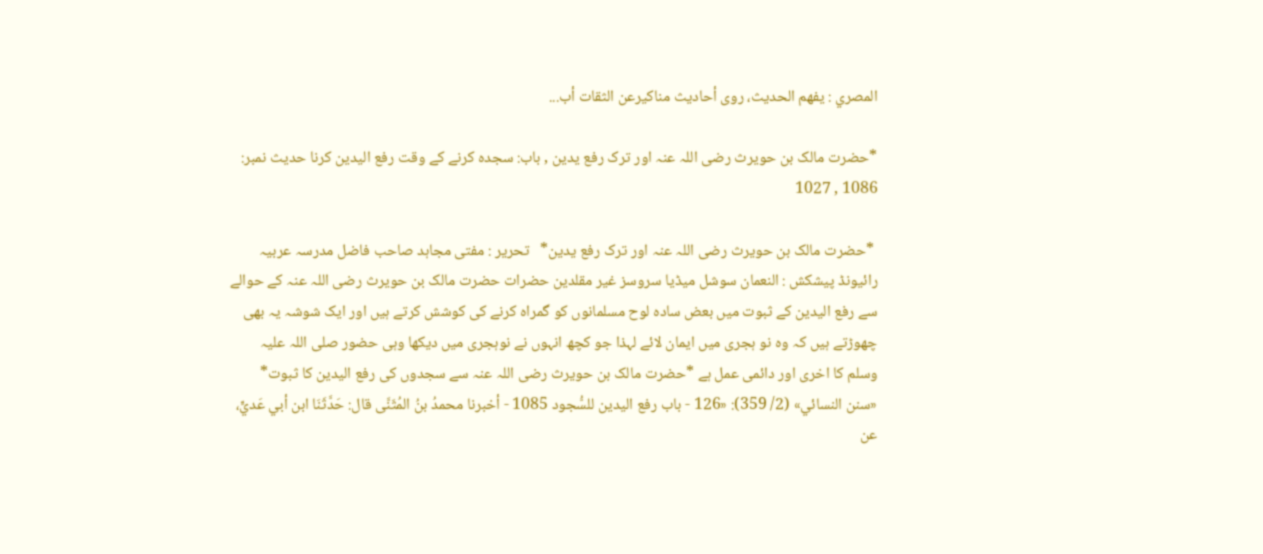المصري : يفهم الحديث، روى أحاديث مناكيرعن الثقات أب...

*حضرت مالک بن حویرث رضی اللہ عنہ اور ترک رفع یدین , باب: سجدہ کرنے کے وقت رفع الیدین کرنا حدیث نمبر: 1086 , 1027

 *حضرت مالک بن حویرث رضی اللہ عنہ اور ترک رفع یدین*   تحریر : مفتی مجاہد صاحب فاضل مدرسہ عربیہ رائیونڈ پیشکش : النعمان سوشل میڈیا سروسز غیر مقلدین حضرات حضرت مالک بن حویرث رضی اللہ عنہ کے حوالے سے رفع الیدین کے ثبوت میں بعض سادہ لوح مسلمانوں کو گمراہ کرنے کی کوشش کرتے ہیں اور ایک شوشہ یہ بھی چھوڑتے ہیں کہ وہ نو ہجری میں ایمان لائے لہذا جو کچھ انہوں نے نوہجری میں دیکھا وہی حضور صلی اللہ علیہ وسلم کا اخری اور دائمی عمل ہے *حضرت مالک بن حویرث رضی اللہ عنہ سے سجدوں کی رفع الیدین کا ثبوت*   «سنن النسائي» (2/ 359): «126 - باب رفع اليدين للسُّجود 1085 - أخبرنا محمدُ بنُ المُثَنَّى قال: حَدَّثَنَا ابن أبي عَديٍّ، عن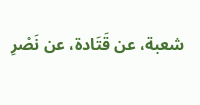شعبة، عن ‌قَتَادة، ‌عن ‌نَصْرِ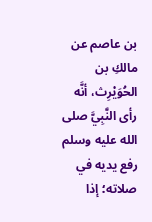بن عاصم عن مالكِ بن الحُوَيْرِث، أنَّه رأى النَّبِيَّ صلى الله عليه وسلم رفع يديه في صلاته؛ إذا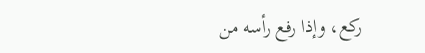ركع، وإذا رفع رأسه من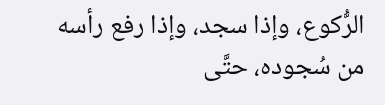الرُّكوع، وإذا سجد، وإذا رفع رأسه من سُجوده، حتَّى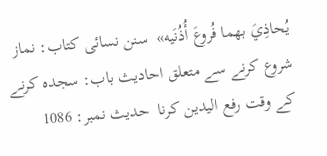يُحاذِيَ بهما فُروعَ أُذُنَيه»  سنن نسائی کتاب: نماز شروع کرنے سے متعلق احادیث باب: سجدہ کرنے کے وقت رفع الیدین کرنا  حدیث نمبر: 1086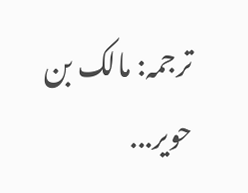ترجمہ: مالک بن حویر...